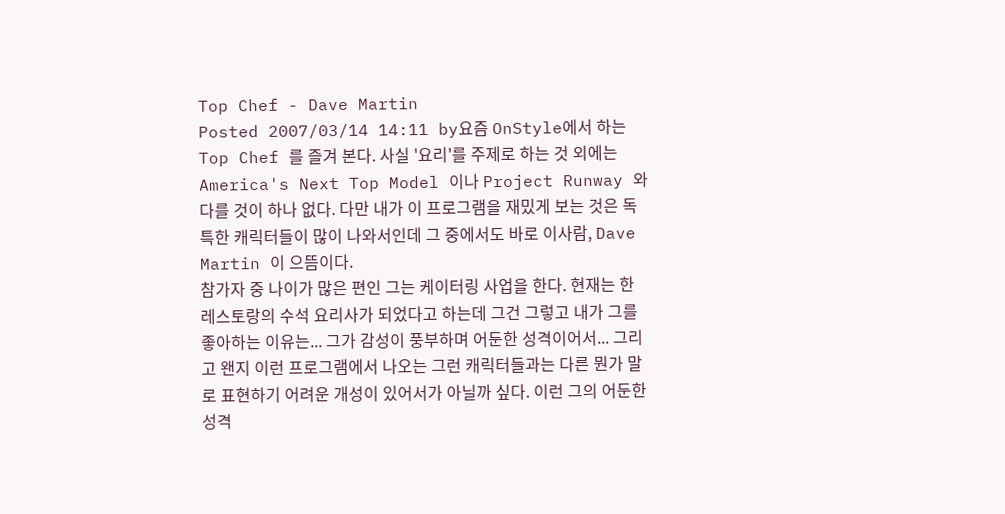Top Chef - Dave Martin
Posted 2007/03/14 14:11 by요즘 OnStyle에서 하는 Top Chef 를 즐겨 본다. 사실 '요리'를 주제로 하는 것 외에는 America's Next Top Model 이나 Project Runway 와 다를 것이 하나 없다. 다만 내가 이 프로그램을 재밌게 보는 것은 독특한 캐릭터들이 많이 나와서인데 그 중에서도 바로 이사람, Dave Martin 이 으뜸이다.
참가자 중 나이가 많은 편인 그는 케이터링 사업을 한다. 현재는 한 레스토랑의 수석 요리사가 되었다고 하는데 그건 그렇고 내가 그를 좋아하는 이유는... 그가 감성이 풍부하며 어둔한 성격이어서... 그리고 왠지 이런 프로그램에서 나오는 그런 캐릭터들과는 다른 뭔가 말로 표현하기 어려운 개성이 있어서가 아닐까 싶다. 이런 그의 어둔한 성격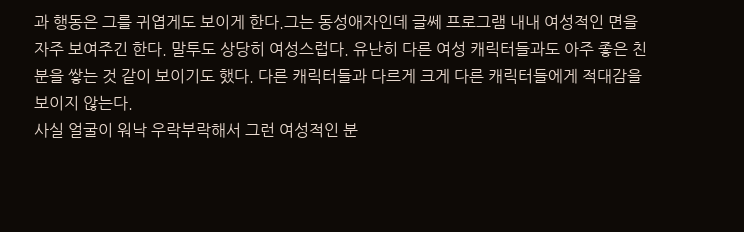과 행동은 그를 귀엽게도 보이게 한다.그는 동성애자인데 글쎄 프로그램 내내 여성적인 면을 자주 보여주긴 한다. 말투도 상당히 여성스럽다. 유난히 다른 여성 캐릭터들과도 아주 좋은 친분을 쌓는 것 같이 보이기도 했다. 다른 캐릭터들과 다르게 크게 다른 캐릭터들에게 적대감을 보이지 않는다.
사실 얼굴이 워낙 우락부락해서 그런 여성적인 분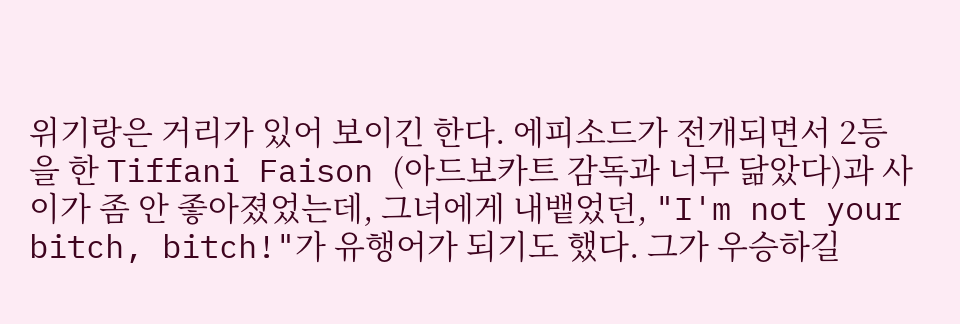위기랑은 거리가 있어 보이긴 한다. 에피소드가 전개되면서 2등을 한 Tiffani Faison (아드보카트 감독과 너무 닮았다)과 사이가 좀 안 좋아졌었는데, 그녀에게 내뱉었던, "I'm not your bitch, bitch!"가 유행어가 되기도 했다. 그가 우승하길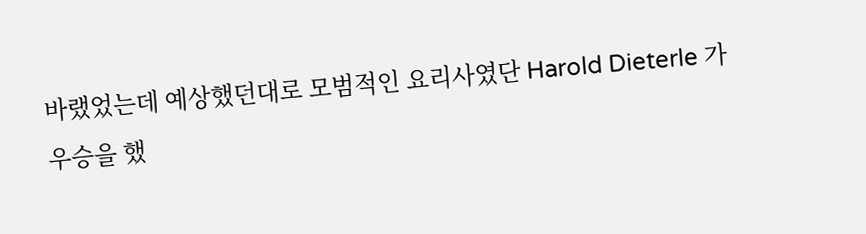바랬었는데 예상했던대로 모범적인 요리사였단 Harold Dieterle 가 우승을 했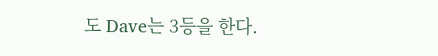도 Dave는 3등을 한다.